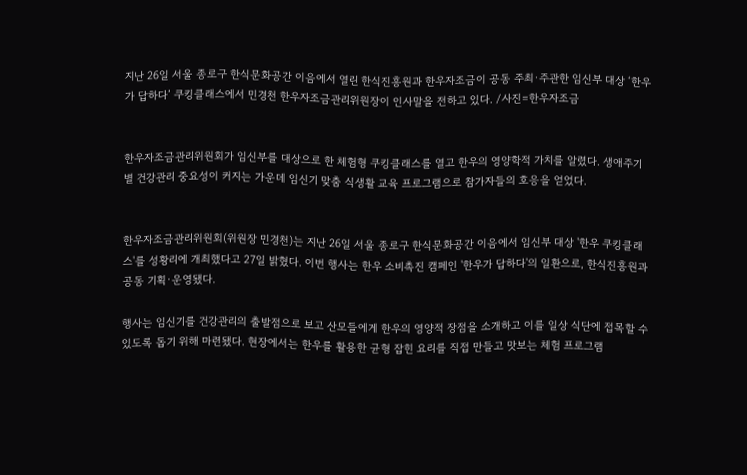지난 26일 서울 종로구 한식문화공간 이음에서 열린 한식진흥원과 한우자조금이 공동 주최·주관한 임신부 대상 ‘한우가 답하다’ 쿠킹클래스에서 민경천 한우자조금관리위원장이 인사말을 전하고 있다. /사진=한우자조금


한우자조금관리위원회가 임신부를 대상으로 한 체험형 쿠킹클래스를 열고 한우의 영양학적 가치를 알렸다. 생애주기별 건강관리 중요성이 커지는 가운데 임신기 맞춤 식생활 교육 프로그램으로 참가자들의 호응을 얻었다.


한우자조금관리위원회(위원장 민경천)는 지난 26일 서울 종로구 한식문화공간 이음에서 임신부 대상 '한우 쿠킹클래스'를 성황리에 개최했다고 27일 밝혔다. 이번 행사는 한우 소비촉진 캠페인 '한우가 답하다'의 일환으로, 한식진흥원과 공동 기획·운영됐다.

행사는 임신기를 건강관리의 출발점으로 보고 산모들에게 한우의 영양적 장점을 소개하고 이를 일상 식단에 접목할 수 있도록 돕기 위해 마련됐다. 현장에서는 한우를 활용한 균형 잡힌 요리를 직접 만들고 맛보는 체험 프로그램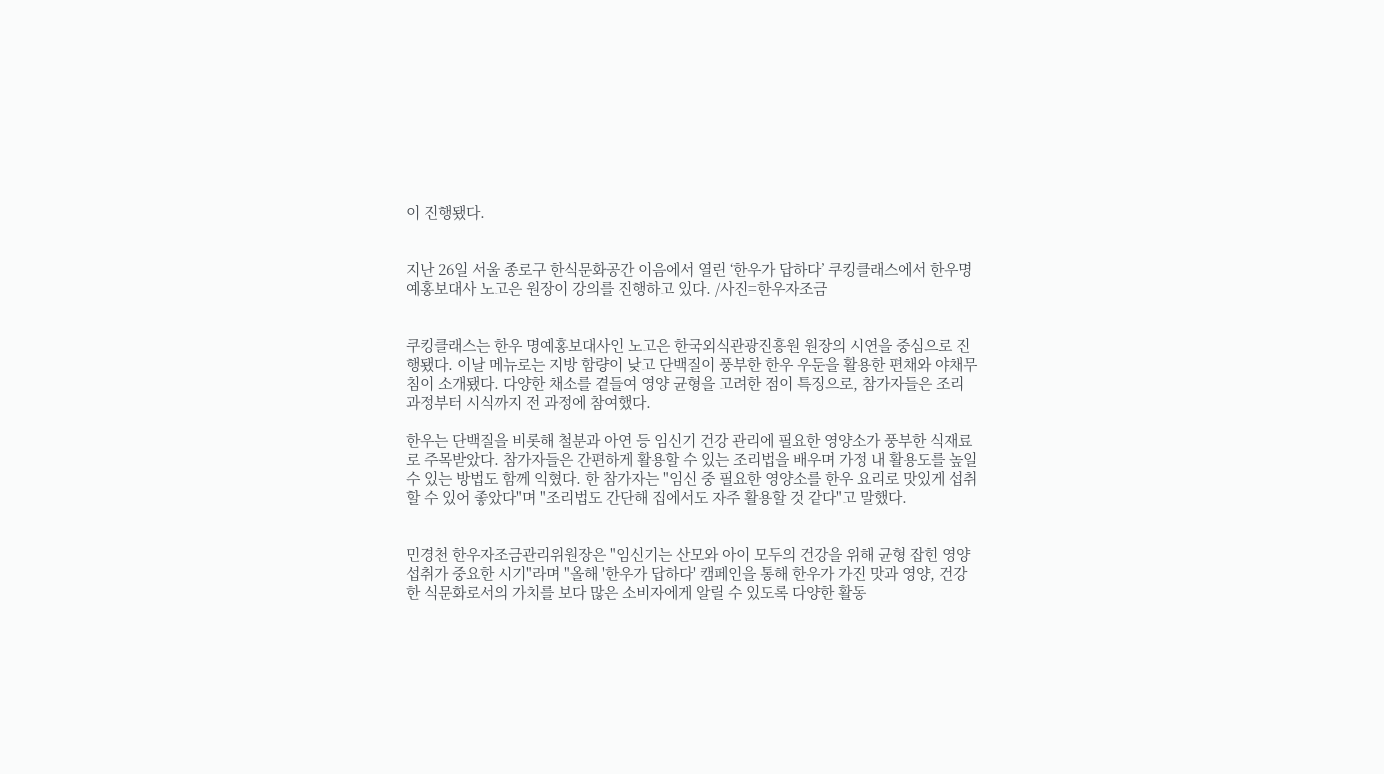이 진행됐다.


지난 26일 서울 종로구 한식문화공간 이음에서 열린 ‘한우가 답하다’ 쿠킹클래스에서 한우명예홍보대사 노고은 원장이 강의를 진행하고 있다. /사진=한우자조금


쿠킹클래스는 한우 명예홍보대사인 노고은 한국외식관광진흥원 원장의 시연을 중심으로 진행됐다. 이날 메뉴로는 지방 함량이 낮고 단백질이 풍부한 한우 우둔을 활용한 편채와 야채무침이 소개됐다. 다양한 채소를 곁들여 영양 균형을 고려한 점이 특징으로, 참가자들은 조리 과정부터 시식까지 전 과정에 참여했다.

한우는 단백질을 비롯해 철분과 아연 등 임신기 건강 관리에 필요한 영양소가 풍부한 식재료로 주목받았다. 참가자들은 간편하게 활용할 수 있는 조리법을 배우며 가정 내 활용도를 높일 수 있는 방법도 함께 익혔다. 한 참가자는 "임신 중 필요한 영양소를 한우 요리로 맛있게 섭취할 수 있어 좋았다"며 "조리법도 간단해 집에서도 자주 활용할 것 같다"고 말했다.


민경천 한우자조금관리위원장은 "임신기는 산모와 아이 모두의 건강을 위해 균형 잡힌 영양 섭취가 중요한 시기"라며 "올해 '한우가 답하다' 캠페인을 통해 한우가 가진 맛과 영양, 건강한 식문화로서의 가치를 보다 많은 소비자에게 알릴 수 있도록 다양한 활동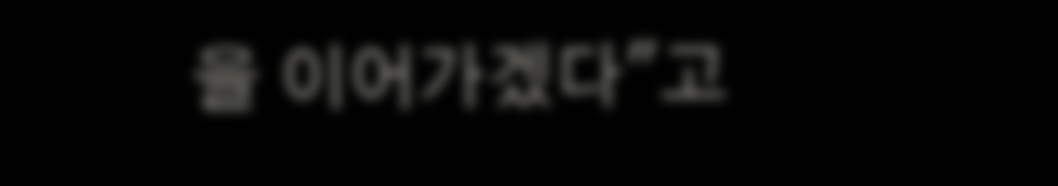을 이어가겠다"고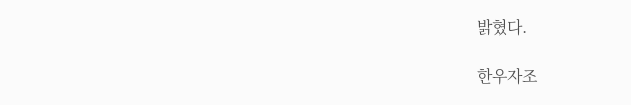밝혔다.

한우자조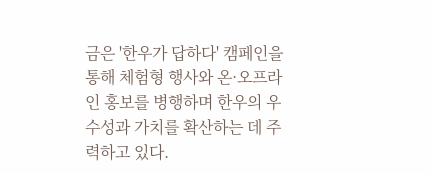금은 '한우가 답하다' 캠페인을 통해 체험형 행사와 온·오프라인 홍보를 병행하며 한우의 우수성과 가치를 확산하는 데 주력하고 있다.